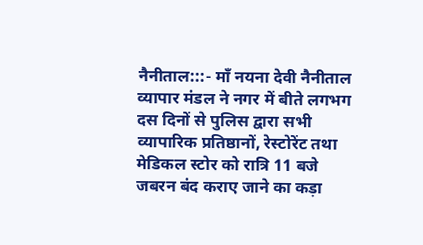नैनीताल:::- माँ नयना देवी नैनीताल व्यापार मंडल ने नगर में बीते लगभग दस दिनों से पुलिस द्वारा सभी व्यापारिक प्रतिष्ठानों, रेस्टोरेंट तथा मेडिकल स्टोर को रात्रि 11 बजे जबरन बंद कराए जाने का कड़ा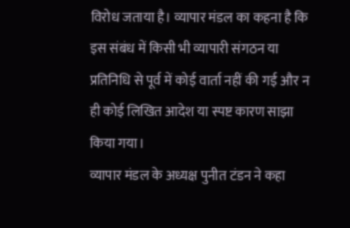विरोध जताया है। व्यापार मंडल का कहना है कि इस संबंध में किसी भी व्यापारी संगठन या प्रतिनिधि से पूर्व में कोई वार्ता नहीं की गई और न ही कोई लिखित आदेश या स्पष्ट कारण साझा किया गया।
व्यापार मंडल के अध्यक्ष पुनीत टंडन ने कहा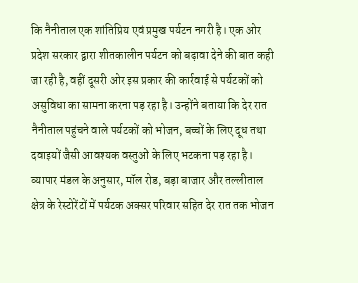कि नैनीताल एक शांतिप्रिय एवं प्रमुख पर्यटन नगरी है। एक ओर प्रदेश सरकार द्वारा शीतकालीन पर्यटन को बढ़ावा देने की बात कही जा रही है, वहीं दूसरी ओर इस प्रकार की कार्रवाई से पर्यटकों को असुविधा का सामना करना पड़ रहा है। उन्होंने बताया कि देर रात नैनीताल पहुंचने वाले पर्यटकों को भोजन, बच्चों के लिए दूध तथा दवाइयों जैसी आवश्यक वस्तुओं के लिए भटकना पड़ रहा है।
व्यापार मंडल के अनुसार, मॉल रोड, बड़ा बाजार और तल्लीताल क्षेत्र के रेस्टोरेंटों में पर्यटक अक्सर परिवार सहित देर रात तक भोजन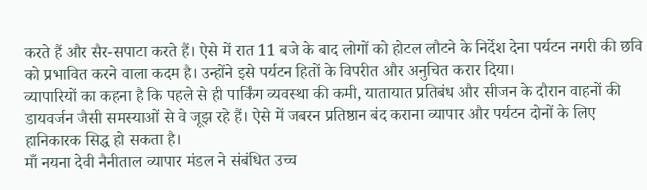करते हैं और सैर-सपाटा करते हैं। ऐसे में रात 11 बजे के बाद लोगों को होटल लौटने के निर्देश देना पर्यटन नगरी की छवि को प्रभावित करने वाला कदम है। उन्होंने इसे पर्यटन हितों के विपरीत और अनुचित करार दिया।
व्यापारियों का कहना है कि पहले से ही पार्किंग व्यवस्था की कमी, यातायात प्रतिबंध और सीजन के दौरान वाहनों की डायवर्जन जैसी समस्याओं से वे जूझ रहे हैं। ऐसे में जबरन प्रतिष्ठान बंद कराना व्यापार और पर्यटन दोनों के लिए हानिकारक सिद्ध हो सकता है।
माँ नयना देवी नैनीताल व्यापार मंडल ने संबंधित उच्च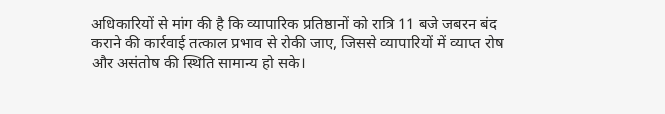अधिकारियों से मांग की है कि व्यापारिक प्रतिष्ठानों को रात्रि 11 बजे जबरन बंद कराने की कार्रवाई तत्काल प्रभाव से रोकी जाए, जिससे व्यापारियों में व्याप्त रोष और असंतोष की स्थिति सामान्य हो सके।